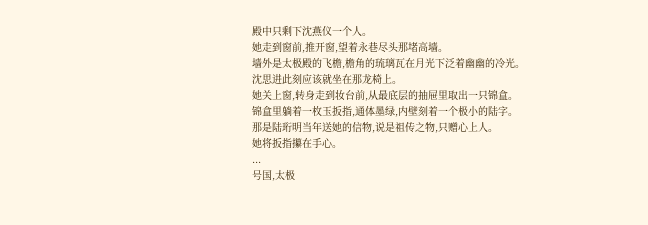殿中只剩下沈燕仪一个人。
她走到窗前,推开窗,望着永巷尽头那堵高墙。
墙外是太极殿的飞檐,檐角的琉璃瓦在月光下泛着幽幽的冷光。
沈思进此刻应该就坐在那龙椅上。
她关上窗,转身走到妆台前,从最底层的抽屉里取出一只锦盒。
锦盒里躺着一枚玉扳指,通体墨绿,内壁刻着一个极小的陆字。
那是陆珩明当年送她的信物,说是祖传之物,只赠心上人。
她将扳指攥在手心。
...
号国,太极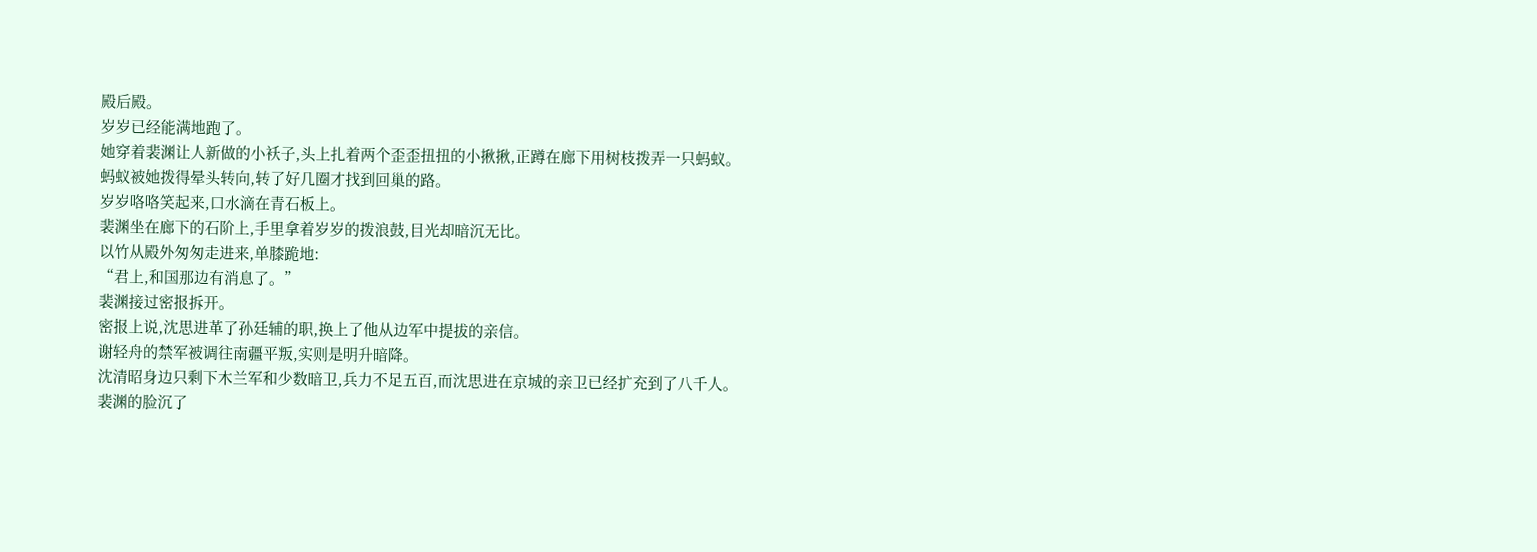殿后殿。
岁岁已经能满地跑了。
她穿着裴渊让人新做的小袄子,头上扎着两个歪歪扭扭的小揪揪,正蹲在廊下用树枝拨弄一只蚂蚁。
蚂蚁被她拨得晕头转向,转了好几圈才找到回巢的路。
岁岁咯咯笑起来,口水滴在青石板上。
裴渊坐在廊下的石阶上,手里拿着岁岁的拨浪鼓,目光却暗沉无比。
以竹从殿外匆匆走进来,单膝跪地:
“君上,和国那边有消息了。”
裴渊接过密报拆开。
密报上说,沈思进革了孙廷辅的职,换上了他从边军中提拔的亲信。
谢轻舟的禁军被调往南疆平叛,实则是明升暗降。
沈清昭身边只剩下木兰军和少数暗卫,兵力不足五百,而沈思进在京城的亲卫已经扩充到了八千人。
裴渊的脸沉了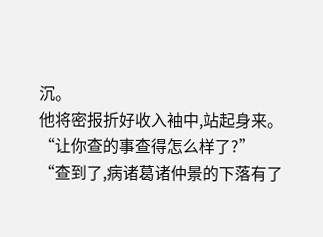沉。
他将密报折好收入袖中,站起身来。
“让你查的事查得怎么样了?”
“查到了,病诸葛诸仲景的下落有了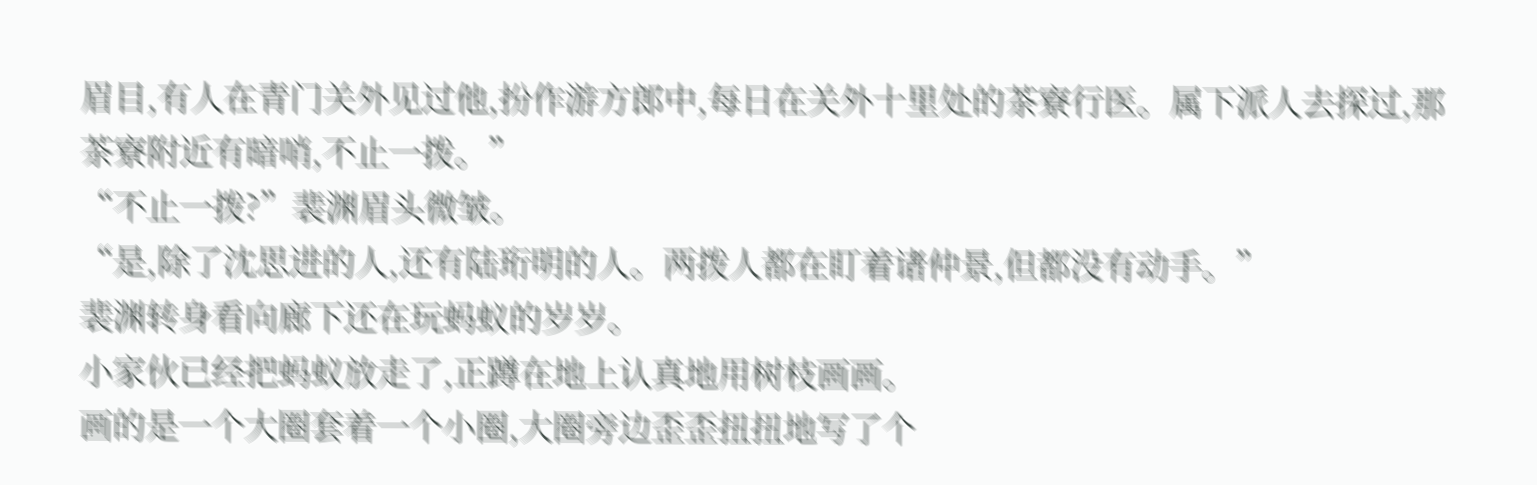眉目,有人在青门关外见过他,扮作游方郎中,每日在关外十里处的茶寮行医。属下派人去探过,那茶寮附近有暗哨,不止一拨。”
“不止一拨?”裴渊眉头微皱。
“是,除了沈思进的人,还有陆珩明的人。两拨人都在盯着诸仲景,但都没有动手。”
裴渊转身看向廊下还在玩蚂蚁的岁岁。
小家伙已经把蚂蚁放走了,正蹲在地上认真地用树枝画画。
画的是一个大圈套着一个小圈,大圈旁边歪歪扭扭地写了个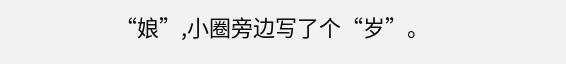“娘”,小圈旁边写了个“岁”。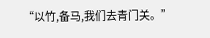“以竹,备马,我们去青门关。”